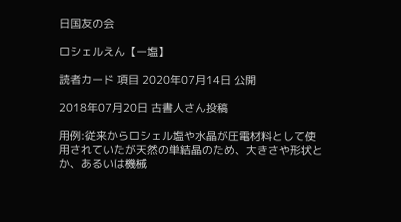日国友の会

ロシェルえん【ー塩】

読者カード 項目 2020年07月14日 公開

2018年07月20日 古書人さん投稿

用例:従来からロシェル塩や水晶が圧電材料として使用されていたが天然の単結晶のため、大きさや形状とか、あるいは機械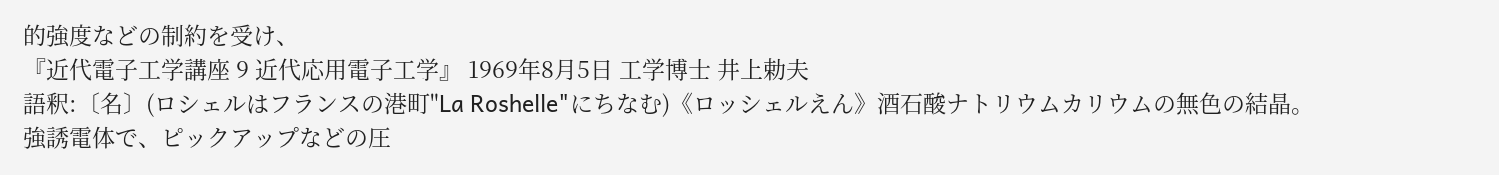的強度などの制約を受け、
『近代電子工学講座 9 近代応用電子工学』 1969年8月5日 工学博士 井上勅夫
語釈:〔名〕(ロシェルはフランスの港町"La Roshelle"にちなむ)《ロッシェルえん》酒石酸ナトリウムカリウムの無色の結晶。強誘電体で、ピックアップなどの圧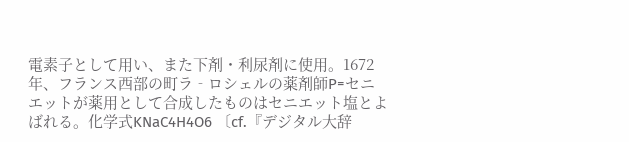電素子として用い、また下剤・利尿剤に使用。1672年、フランス西部の町ラ‐ロシェルの薬剤師P=セニエットが薬用として合成したものはセニエット塩とよばれる。化学式KNaC4H4O6 〔cf.『デジタル大辞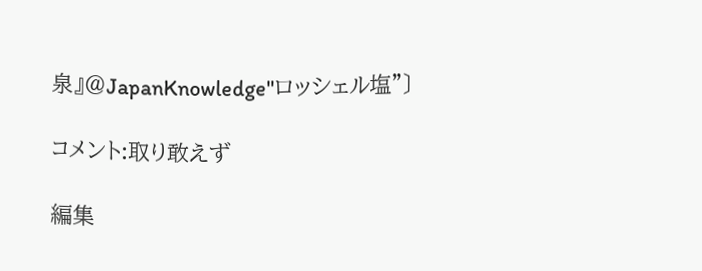泉』@JapanKnowledge"ロッシェル塩"〕

コメント:取り敢えず

編集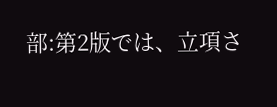部:第2版では、立項さ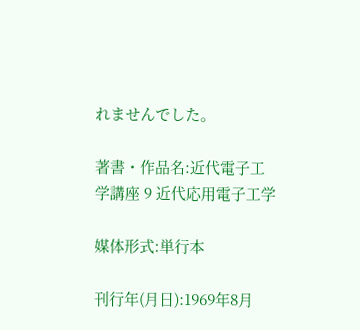れませんでした。

著書・作品名:近代電子工学講座 9 近代応用電子工学

媒体形式:単行本

刊行年(月日):1969年8月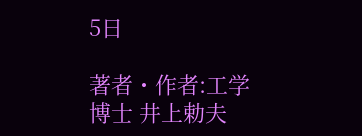5日

著者・作者:工学博士 井上勅夫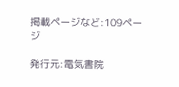掲載ページなど:109ページ

発行元:電気書院